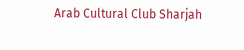Arab Cultural Club Sharjah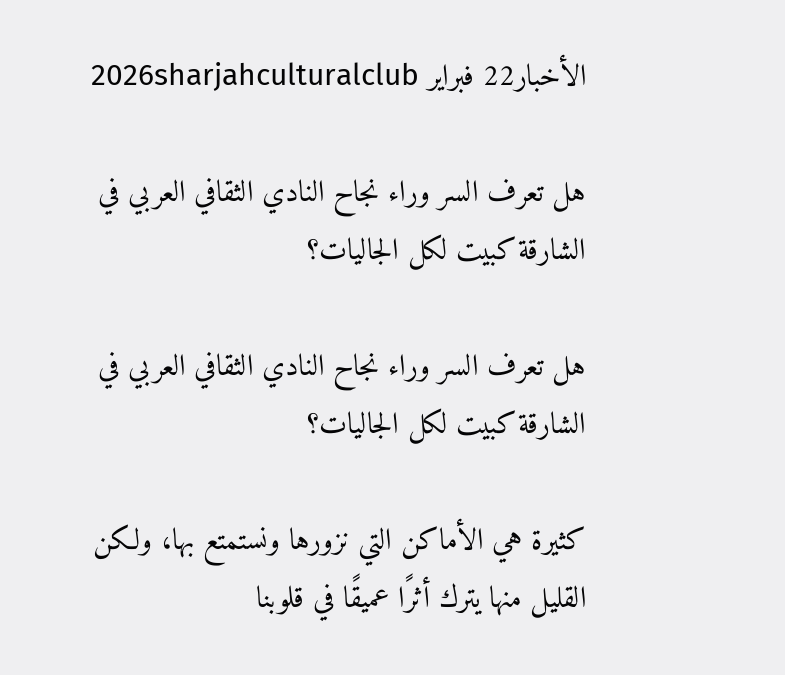الأخبار22 فبراير 2026sharjahculturalclub

هل تعرف السر وراء نجاح النادي الثقافي العربي في الشارقة كبيت لكل الجاليات؟

هل تعرف السر وراء نجاح النادي الثقافي العربي في الشارقة كبيت لكل الجاليات؟

كثيرة هي الأماكن التي نزورها ونستمتع بها، ولكن القليل منها يترك أثرًا عميقًا في قلوبنا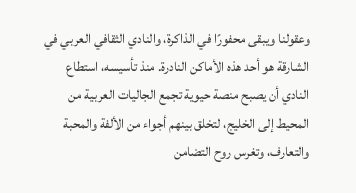وعقولنا ويبقى محفورًا في الذاكرة، والنادي الثقافي العربي في الشارقة هو أحد هذه الأماكن النادرة. منذ تأسيسه، استطاع النادي أن يصبح منصة حيوية تجمع الجاليات العربية من المحيط إلى الخليج، لتخلق بينهم أجواء من الألفة والمحبة والتعارف، وتغرس روح التضامن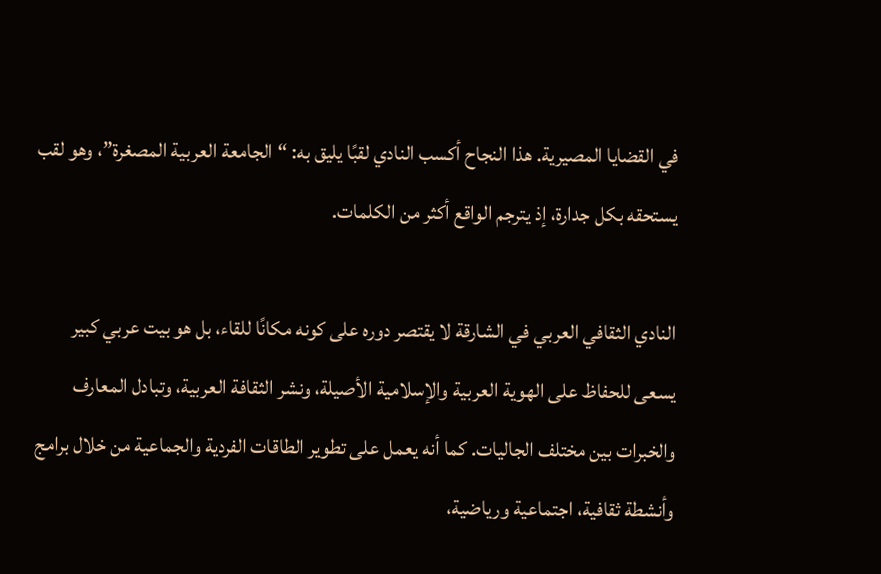في القضايا المصيرية. هذا النجاح أكسب النادي لقبًا يليق به: “الجامعة العربية المصغرة”، وهو لقب يستحقه بكل جدارة، إذ يترجم الواقع أكثر من الكلمات.

النادي الثقافي العربي في الشارقة لا يقتصر دوره على كونه مكانًا للقاء، بل هو بيت عربي كبير يسعى للحفاظ على الهوية العربية والإسلامية الأصيلة، ونشر الثقافة العربية، وتبادل المعارف والخبرات بين مختلف الجاليات. كما أنه يعمل على تطوير الطاقات الفردية والجماعية من خلال برامج وأنشطة ثقافية، اجتماعية ورياضية،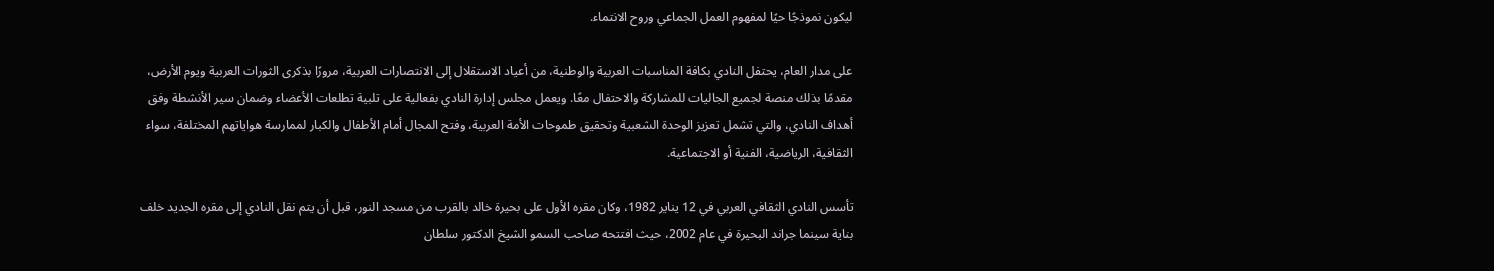ليكون نموذجًا حيًا لمفهوم العمل الجماعي وروح الانتماء.

على مدار العام، يحتفل النادي بكافة المناسبات العربية والوطنية، من أعياد الاستقلال إلى الانتصارات العربية، مرورًا بذكرى الثورات العربية ويوم الأرض، مقدمًا بذلك منصة لجميع الجاليات للمشاركة والاحتفال معًا. ويعمل مجلس إدارة النادي بفعالية على تلبية تطلعات الأعضاء وضمان سير الأنشطة وفق أهداف النادي، والتي تشمل تعزيز الوحدة الشعبية وتحقيق طموحات الأمة العربية، وفتح المجال أمام الأطفال والكبار لممارسة هواياتهم المختلفة، سواء الثقافية، الرياضية، الفنية أو الاجتماعية.

تأسس النادي الثقافي العربي في 12 يناير 1982، وكان مقره الأول على بحيرة خالد بالقرب من مسجد النور، قبل أن يتم نقل النادي إلى مقره الجديد خلف بناية سينما جراند البحيرة في عام 2002، حيث افتتحه صاحب السمو الشيخ الدكتور سلطان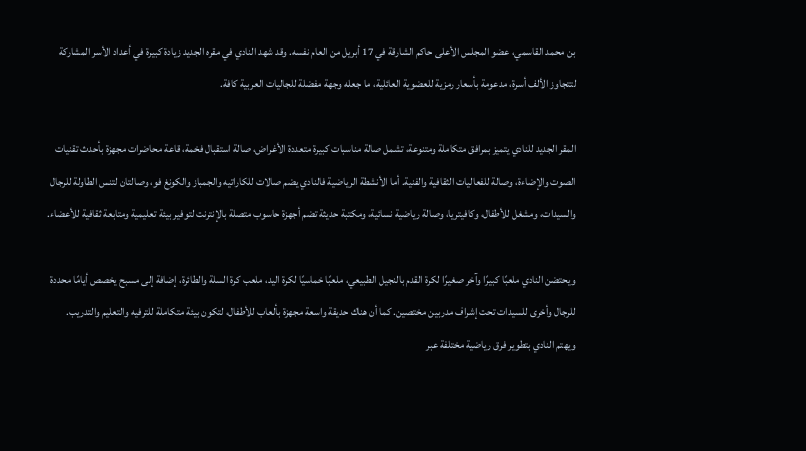بن محمد القاسمي، عضو المجلس الأعلى حاكم الشارقة في 17 أبريل من العام نفسه. وقد شهد النادي في مقره الجديد زيادة كبيرة في أعداد الأسر المشاركة لتتجاوز الألف أسرة، مدعومة بأسعار رمزية للعضوية العائلية، ما جعله وجهة مفضلة للجاليات العربية كافة.

المقر الجديد للنادي يتميز بمرافق متكاملة ومتنوعة، تشمل صالة مناسبات كبيرة متعددة الأغراض، صالة استقبال فخمة، قاعة محاضرات مجهزة بأحدث تقنيات الصوت والإضاءة، وصالة للفعاليات الثقافية والفنية. أما الأنشطة الرياضية فالنادي يضم صالات للكاراتيه والجمباز والكونغ فو، وصالتان لتنس الطاولة للرجال والسيدات، ومشغل للأطفال، وكافيتريا، وصالة رياضية نسائية، ومكتبة حديثة تضم أجهزة حاسوب متصلة بالإنترنت لتوفير بيئة تعليمية ومتابعة ثقافية للأعضاء.

ويحتضن النادي ملعبًا كبيرًا وآخر صغيرًا لكرة القدم بالنجيل الطبيعي، ملعبًا خماسيًا لكرة اليد، ملعب كرة السلة والطائرة، إضافة إلى مسبح يخصص أيامًا محددة للرجال وأخرى للسيدات تحت إشراف مدربين مختصين. كما أن هناك حديقة واسعة مجهزة بألعاب للأطفال، لتكون بيئة متكاملة للترفيه والتعليم والتدريب. ويهتم النادي بتطوير فرق رياضية مختلفة عبر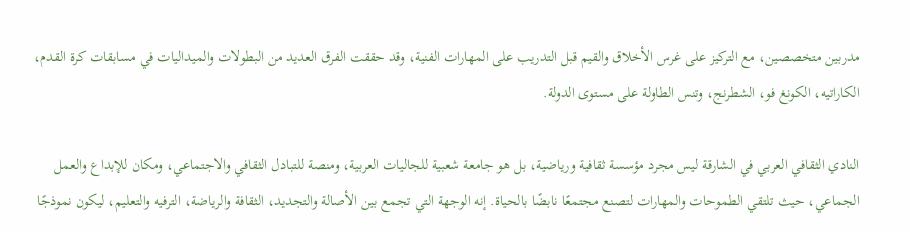مدربين متخصصين، مع التركيز على غرس الأخلاق والقيم قبل التدريب على المهارات الفنية، وقد حققت الفرق العديد من البطولات والميداليات في مسابقات كرة القدم، الكاراتيه، الكونغ فو، الشطرنج، وتنس الطاولة على مستوى الدولة.

النادي الثقافي العربي في الشارقة ليس مجرد مؤسسة ثقافية ورياضية، بل هو جامعة شعبية للجاليات العربية، ومنصة للتبادل الثقافي والاجتماعي، ومكان للإبداع والعمل الجماعي، حيث تلتقي الطموحات والمهارات لتصنع مجتمعًا نابضًا بالحياة. إنه الوجهة التي تجمع بين الأصالة والتجديد، الثقافة والرياضة، الترفيه والتعليم، ليكون نموذجًا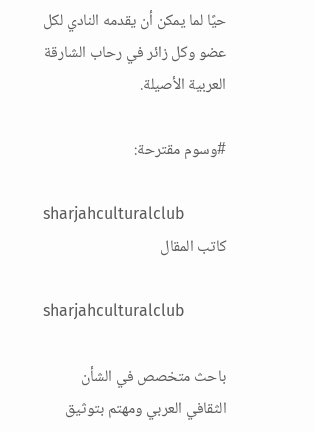حيًا لما يمكن أن يقدمه النادي لكل عضو وكل زائر في رحاب الشارقة العربية الأصيلة.

#وسوم مقترحة:

sharjahculturalclub
كاتب المقال

sharjahculturalclub

باحث متخصص في الشأن الثقافي العربي ومهتم بتوثيق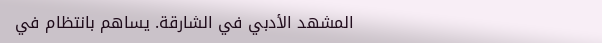المشهد الأدبي في الشارقة. يساهم بانتظام في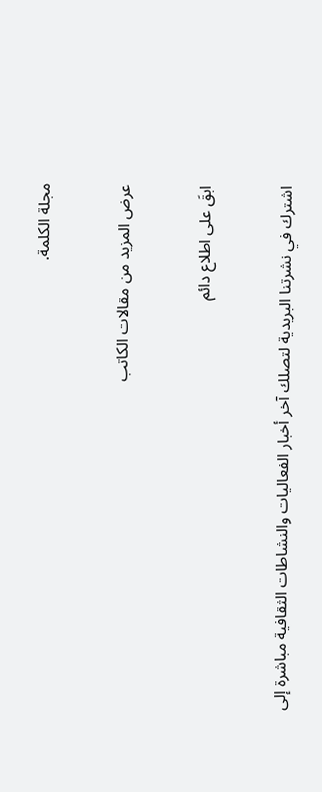مجلة الكلمة.

عرض المزيد من مقالات الكاتب

ابقَ على اطلاع دائم

اشترك في نشرتنا البريدية لتصلك آخر أخبار الفعاليات والنشاطات الثقافية مباشرة إلى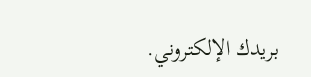بريدك الإلكتروني.